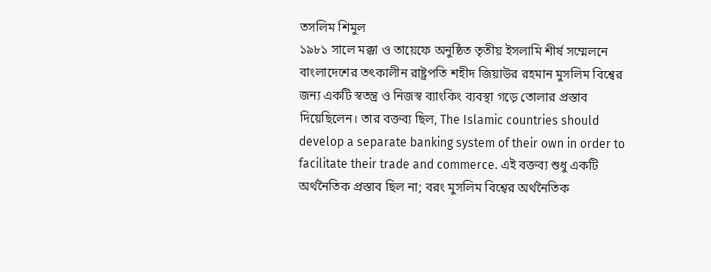তসলিম শিমুল
১৯৮১ সালে মক্কা ও তায়েফে অনুষ্ঠিত তৃতীয় ইসলামি শীর্ষ সম্মেলনে বাংলাদেশের তৎকালীন রাষ্ট্রপতি শহীদ জিয়াউর রহমান মুসলিম বিশ্বের জন্য একটি স্বতন্ত্র ও নিজস্ব ব্যাংকিং ব্যবস্থা গড়ে তোলার প্রস্তাব দিয়েছিলেন। তার বক্তব্য ছিল, The Islamic countries should develop a separate banking system of their own in order to facilitate their trade and commerce. এই বক্তব্য শুধু একটি অর্থনৈতিক প্রস্তাব ছিল না; বরং মুসলিম বিশ্বের অর্থনৈতিক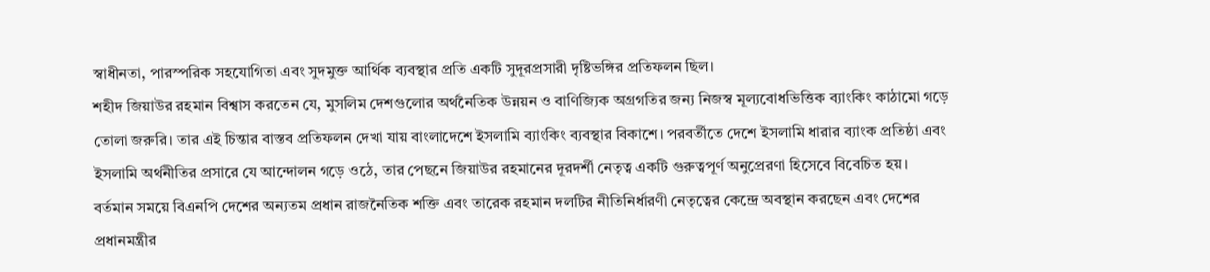স্বাধীনতা, পারস্পরিক সহযোগিতা এবং সুদমুক্ত আর্থিক ব্যবস্থার প্রতি একটি সুদূরপ্রসারী দৃষ্টিভঙ্গির প্রতিফলন ছিল।
শহীদ জিয়াউর রহমান বিশ্বাস করতেন যে, মুসলিম দেশগুলোর অর্থনৈতিক উন্নয়ন ও বাণিজ্যিক অগ্রগতির জন্য নিজস্ব মূল্যবোধভিত্তিক ব্যাংকিং কাঠামো গড়ে তোলা জরুরি। তার এই চিন্তার বাস্তব প্রতিফলন দেখা যায় বাংলাদেশে ইসলামি ব্যাংকিং ব্যবস্থার বিকাশে। পরবর্তীতে দেশে ইসলামি ধারার ব্যাংক প্রতিষ্ঠা এবং ইসলামি অর্থনীতির প্রসারে যে আন্দোলন গড়ে ওঠে, তার পেছনে জিয়াউর রহমানের দূরদর্শী নেতৃত্ব একটি গুরুত্বপূর্ণ অনুপ্রেরণা হিসেবে বিবেচিত হয়।
বর্তমান সময়ে বিএনপি দেশের অন্যতম প্রধান রাজনৈতিক শক্তি এবং তারেক রহমান দলটির নীতিনির্ধারণী নেতৃত্বের কেন্দ্রে অবস্থান করছেন এবং দেশের প্রধানমন্ত্রীর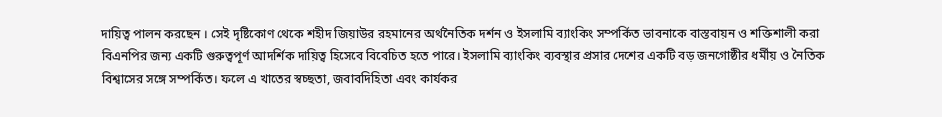দায়িত্ব পালন করছেন । সেই দৃষ্টিকোণ থেকে শহীদ জিয়াউর রহমানের অর্থনৈতিক দর্শন ও ইসলামি ব্যাংকিং সম্পর্কিত ভাবনাকে বাস্তবায়ন ও শক্তিশালী করা বিএনপির জন্য একটি গুরুত্বপূর্ণ আদর্শিক দায়িত্ব হিসেবে বিবেচিত হতে পারে। ইসলামি ব্যাংকিং ব্যবস্থার প্রসার দেশের একটি বড় জনগোষ্ঠীর ধর্মীয় ও নৈতিক বিশ্বাসের সঙ্গে সম্পর্কিত। ফলে এ খাতের স্বচ্ছতা, জবাবদিহিতা এবং কার্যকর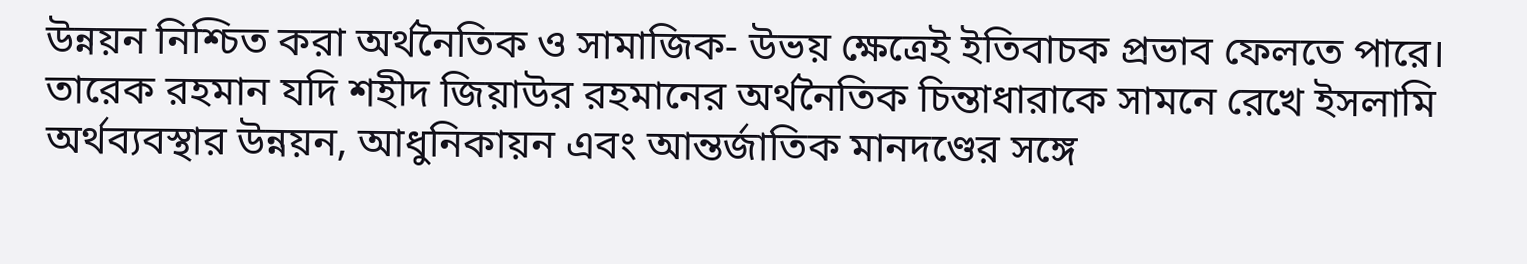উন্নয়ন নিশ্চিত করা অর্থনৈতিক ও সামাজিক- উভয় ক্ষেত্রেই ইতিবাচক প্রভাব ফেলতে পারে।
তারেক রহমান যদি শহীদ জিয়াউর রহমানের অর্থনৈতিক চিন্তাধারাকে সামনে রেখে ইসলামি অর্থব্যবস্থার উন্নয়ন, আধুনিকায়ন এবং আন্তর্জাতিক মানদণ্ডের সঙ্গে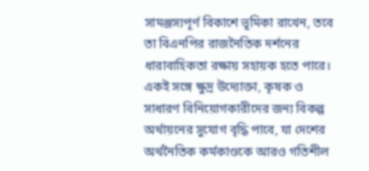সামঞ্জস্যপূর্ণ বিকাশে ভূমিকা রাখেন, তবে তা বিএনপির রাজনৈতিক দর্শনের ধারাবাহিকতা রক্ষায় সহায়ক হতে পারে। একই সঙ্গে ক্ষুদ্র উদ্যোক্তা, কৃষক ও সাধারণ বিনিয়োগকারীদের জন্য বিকল্প অর্থায়নের সুযোগ বৃদ্ধি পাবে, যা দেশের অর্থনৈতিক কর্মকাণ্ডকে আরও গতিশীল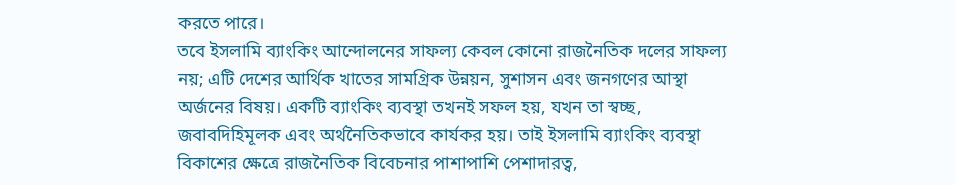করতে পারে।
তবে ইসলামি ব্যাংকিং আন্দোলনের সাফল্য কেবল কোনো রাজনৈতিক দলের সাফল্য নয়; এটি দেশের আর্থিক খাতের সামগ্রিক উন্নয়ন, সুশাসন এবং জনগণের আস্থা অর্জনের বিষয়। একটি ব্যাংকিং ব্যবস্থা তখনই সফল হয়, যখন তা স্বচ্ছ, জবাবদিহিমূলক এবং অর্থনৈতিকভাবে কার্যকর হয়। তাই ইসলামি ব্যাংকিং ব্যবস্থা বিকাশের ক্ষেত্রে রাজনৈতিক বিবেচনার পাশাপাশি পেশাদারত্ব,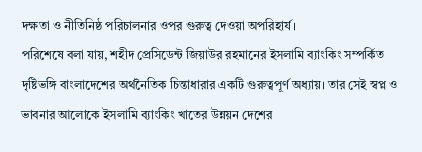দক্ষতা ও নীতিনিষ্ঠ পরিচালনার ওপর গুরুত্ব দেওয়া অপরিহার্য।
পরিশেষে বলা যায়, শহীদ প্রেসিডেন্ট জিয়াউর রহমানের ইসলামি ব্যাংকিং সম্পর্কিত দৃষ্টিভঙ্গি বাংলাদেশের অর্থনৈতিক চিন্তাধারার একটি গুরুত্বপূর্ণ অধ্যায়। তার সেই স্বপ্ন ও ভাবনার আলোকে ইসলামি ব্যাংকিং খাতের উন্নয়ন দেশের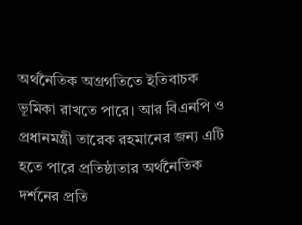অর্থনৈতিক অগ্রগতিতে ইতিবাচক ভূমিকা রাখতে পারে। আর বিএনপি ও প্রধানমন্ত্রী তারেক রহমানের জন্য এটি হতে পারে প্রতিষ্ঠাতার অর্থনৈতিক দর্শনের প্রতি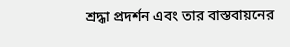শ্রদ্ধা প্রদর্শন এবং তার বাস্তবায়নের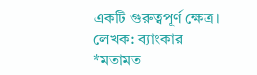একটি গুরুত্বপূর্ণ ক্ষেত্র।
লেখক: ব্যাংকার
*মতামত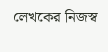লেখকের নিজস্ব